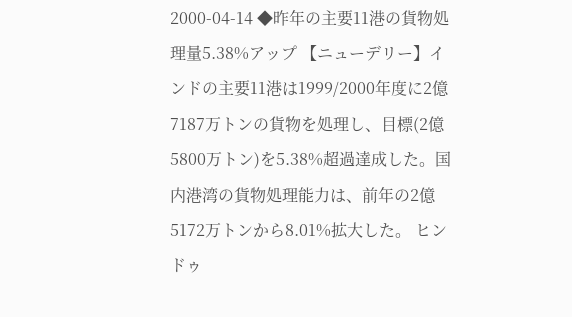2000-04-14 ◆昨年の主要11港の貨物処理量5.38%アップ 【ニューデリー】インドの主要11港は1999/2000年度に2億7187万トンの貨物を処理し、目標(2億5800万トン)を5.38%超過達成した。国内港湾の貨物処理能力は、前年の2億5172万トンから8.01%拡大した。 ヒンドゥ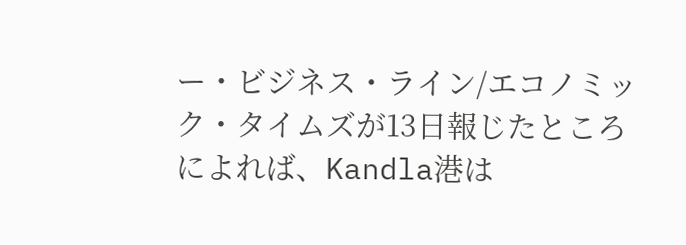ー・ビジネス・ライン/エコノミック・タイムズが13日報じたところによれば、Kandla港は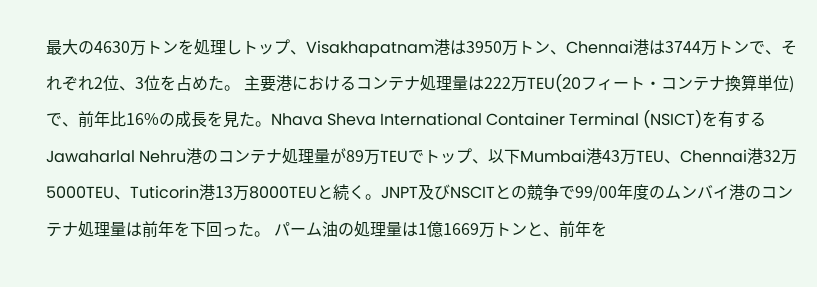最大の4630万トンを処理しトップ、Visakhapatnam港は3950万トン、Chennai港は3744万トンで、それぞれ2位、3位を占めた。 主要港におけるコンテナ処理量は222万TEU(20フィート・コンテナ換算単位)で、前年比16%の成長を見た。Nhava Sheva International Container Terminal (NSICT)を有するJawaharlal Nehru港のコンテナ処理量が89万TEUでトップ、以下Mumbai港43万TEU、Chennai港32万5000TEU、Tuticorin港13万8000TEUと続く。JNPT及びNSCITとの競争で99/00年度のムンバイ港のコンテナ処理量は前年を下回った。 パーム油の処理量は1億1669万トンと、前年を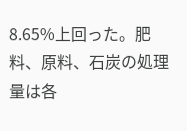8.65%上回った。肥料、原料、石炭の処理量は各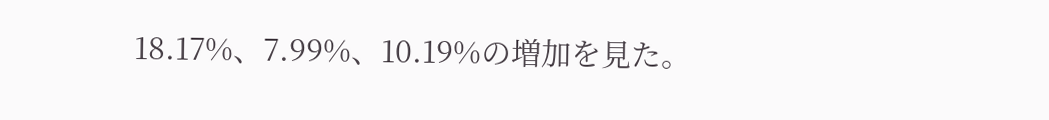18.17%、7.99%、10.19%の増加を見た。